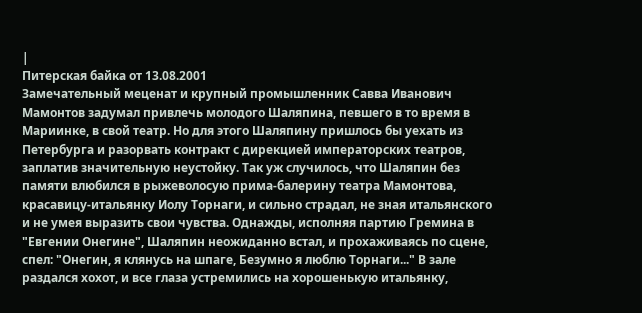|
Питерская байка от 13.08.2001
Замечательный меценат и крупный промышленник Савва Иванович Мамонтов задумал привлечь молодого Шаляпина, певшего в то время в Мариинке, в свой театр. Но для этого Шаляпину пришлось бы уехать из Петербурга и разорвать контракт с дирекцией императорских театров, заплатив значительную неустойку. Так уж случилось, что Шаляпин без памяти влюбился в рыжеволосую прима-балерину театра Мамонтова, красавицу-итальянку Иолу Торнаги, и сильно страдал, не зная итальянского и не умея выразить свои чувства. Однажды, исполняя партию Гремина в "Евгении Онегине", Шаляпин неожиданно встал, и прохаживаясь по сцене, спел: "Онегин, я клянусь на шпаге, Безумно я люблю Торнаги..." В зале раздался хохот, и все глаза устремились на хорошенькую итальянку,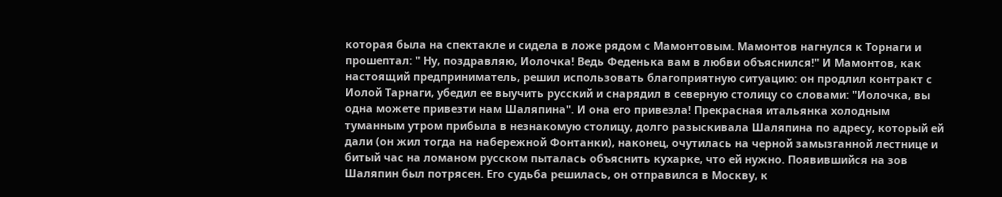которая была на спектакле и сидела в ложе рядом с Мамонтовым. Мамонтов нагнулся к Торнаги и прошептал: " Ну, поздравляю, Иолочка! Ведь Феденька вам в любви объяснился!" И Мамонтов, как настоящий предприниматель, решил использовать благоприятную ситуацию: он продлил контракт с Иолой Тарнаги, убедил ее выучить русский и снарядил в северную столицу со словами: "Иолочка, вы одна можете привезти нам Шаляпина". И она его привезла! Прекрасная итальянка холодным туманным утром прибыла в незнакомую столицу, долго разыскивала Шаляпина по адресу, который ей дали (он жил тогда на набережной Фонтанки), наконец, очутилась на черной замызганной лестнице и битый час на ломаном русском пыталась объяснить кухарке, что ей нужно. Появившийся на зов Шаляпин был потрясен. Его судьба решилась, он отправился в Москву, к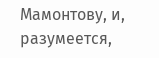Мамонтову, и, разумеется,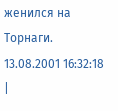женился на Торнаги.
13.08.2001 16:32:18
|